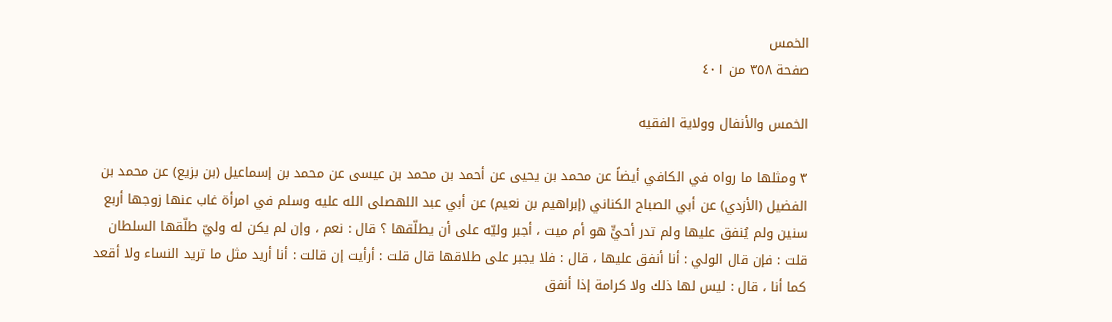الخمس
صفحة ٣٥٨ من ٤٠١

الخمس والأنفال وولاية الفقيه

٣ ومثلها ما رواه في الكافي أيضاً عن محمد بن يحيى عن أحمد بن محمد بن عيسى عن محمد بن إسماعيل (بن بزيع) عن محمد بن الفضيل (الأزدي) عن أبي الصباح الكناني (إبراهيم بن نعيم) عن أبي عبد اللهصلى الله عليه وسلم في امرأة غاب عنها زوجها أربع سنين ولم يُنفق عليها ولم تدر أحيٍّ هو أم ميت ، أجبر وليّه على أن يطلّقها ؟ قال : نعم ، وإن لم يكن له وليّ طلّقها السلطان قلت : فإن قال الولي : أنا أنفق عليها ، قال : فلا يجبر على طلاقها قال قلت : أرأيت إن قالت : أنا أريد مثل ما تريد النساء ولا أقعد كما أنا ، قال : ليس لها ذلك ولا كرامة إذا أنفق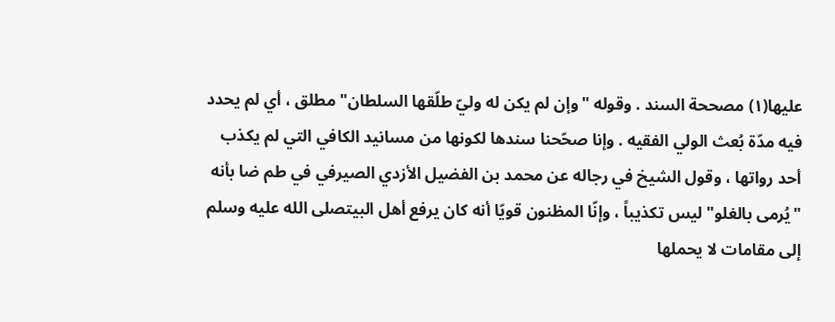عليها(١) مصححة السند . وقوله "وإن لم يكن له وليّ طلّقها السلطان" مطلق ، أي لم يحدد فيه مدّة بُعث الولي الفقيه . وإنا صحّحنا سندها لكونها من مسانيد الكافي التي لم يكذب أحد رواتها ، وقول الشيخ في رجاله عن محمد بن الفضيل الأزدي الصيرفي في طم ضا بأنه "يُرمى بالغلو" ليس تكذيباً ، وإنّا المظنون قويّا أنه كان يرفع أهل البيتصلى الله عليه وسلم إلى مقامات لا يحملها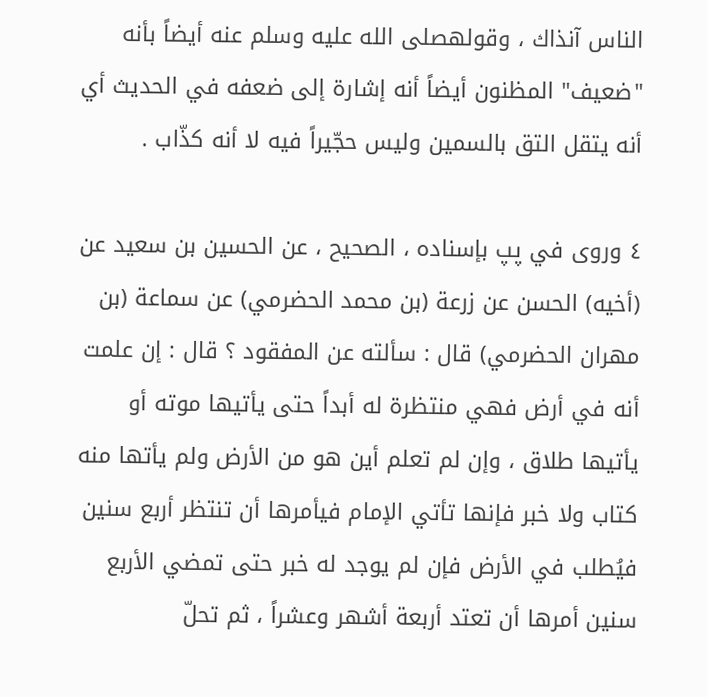الناس آنذاك ، وقولهصلى الله عليه وسلم عنه أيضاً بأنه "ضعيف" المظنون أيضاً أنه إشارة إلى ضعفه في الحديث أي أنه يتقل التق بالسمين وليس حجّيراً فيه لا أنه كذّاب .

٤ وروى في پپ بإسناده ، الصحيح ، عن الحسين بن سعيد عن (أخيه) الحسن عن زرعة (بن محمد الحضرمي) عن سماعة (بن مهران الحضرمي) قال : سألته عن المفقود ؟ قال : إن علمت أنه في أرض فهي منتظرة له أبداً حتى يأتيها موته أو يأتيها طلاق ، وإن لم تعلم أين هو من الأرض ولم يأتها منه كتاب ولا خبر فإنها تأتي الإمام فيأمرها أن تنتظر أربع سنين فيُطلب في الأرض فإن لم يوجد له خبر حتى تمضي الأربع سنين أمرها أن تعتد أربعة أشهر وعشراً ، ثم تحلّ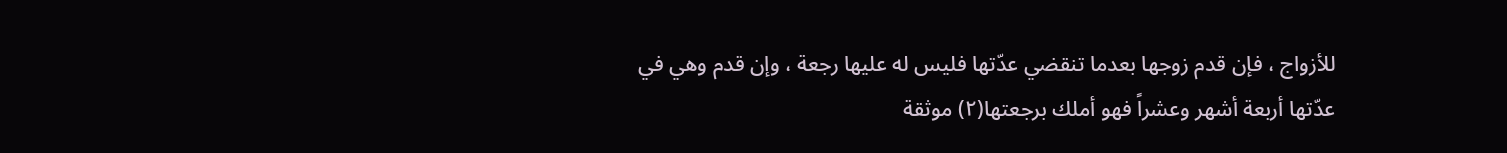للأزواج ، فإن قدم زوجها بعدما تنقضي عدّتها فليس له عليها رجعة ، وإن قدم وهي في عدّتها أربعة أشهر وعشراً فهو أملك برجعتها(٢) موثقة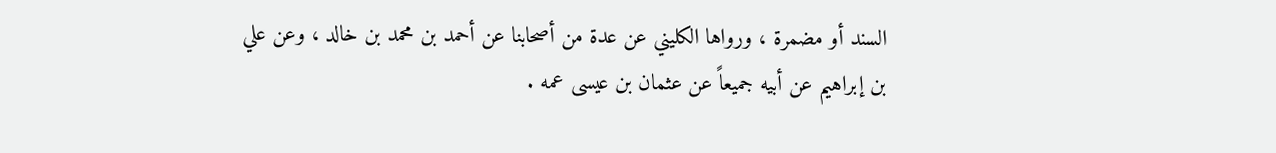السند أو مضمرة ، ورواها الكليني عن عدة من أصحابنا عن أحمد بن محمد بن خالد ، وعن علي بن إبراهيم عن أبيه جميعاً عن عثمان بن عيسى عمه .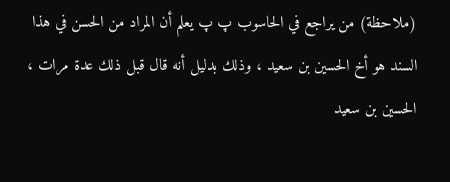(ملاحظة) من يراجع في الحاسوب پ پ يعلم أن المراد من الحسن في هذا السند هو أخ الحسين بن سعيد ، وذلك بدليل أنه قال قبل ذلك عدة مرات ، الحسين بن سعيد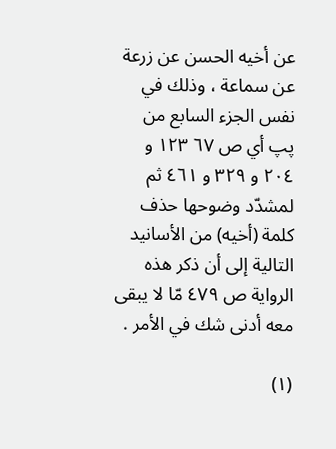عن أخيه الحسن عن زرعة عن سماعة ، وذلك في نفس الجزء السابع من پپ أي ص ٦٧ ١٢٣ و ٢٠٤ و ٣٢٩ و ٤٦١ ثم لمشدّد وضوحها حذف كلمة (أخيه) من الأسانيد التالية إلى أن ذكر هذه الرواية ص ٤٧٩ مّا لا يبقى معه أدنى شك في الأمر .

(١)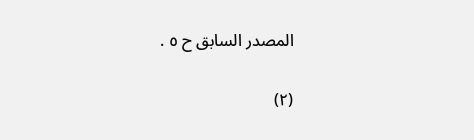المصدر السابق ح ٥ .

(٢)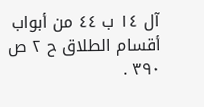آل ١٤ ب ٤٤ من أبواب أقسام الطلاق ح ٢ ص ٣٩٠ .